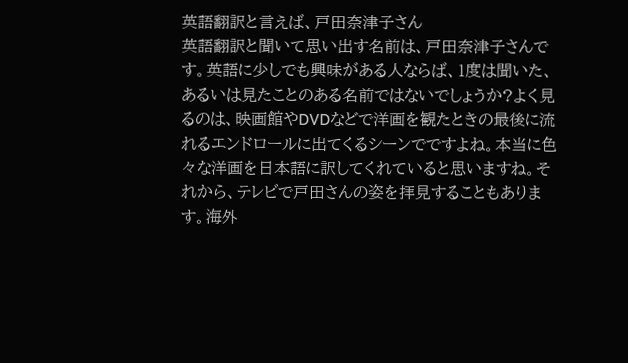英語翻訳と言えば、戸田奈津子さん
英語翻訳と聞いて思い出す名前は、戸田奈津子さんです。英語に少しでも興味がある人ならば、1度は聞いた、あるいは見たことのある名前ではないでしょうか?よく見るのは、映画館やDVDなどで洋画を観たときの最後に流れるエンドロールに出てくるシーンでですよね。本当に色々な洋画を日本語に訳してくれていると思いますね。それから、テレビで戸田さんの姿を拝見することもあります。海外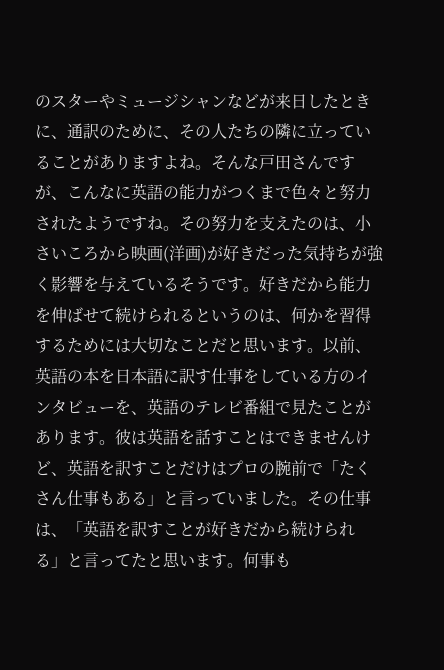のスターやミュージシャンなどが来日したときに、通訳のために、その人たちの隣に立っていることがありますよね。そんな戸田さんですが、こんなに英語の能力がつくまで色々と努力されたようですね。その努力を支えたのは、小さいころから映画(洋画)が好きだった気持ちが強く影響を与えているそうです。好きだから能力を伸ばせて続けられるというのは、何かを習得するためには大切なことだと思います。以前、英語の本を日本語に訳す仕事をしている方のインタビューを、英語のテレビ番組で見たことがあります。彼は英語を話すことはできませんけど、英語を訳すことだけはプロの腕前で「たくさん仕事もある」と言っていました。その仕事は、「英語を訳すことが好きだから続けられる」と言ってたと思います。何事も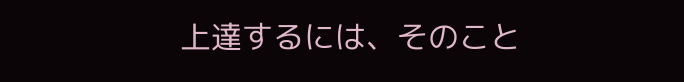上達するには、そのこと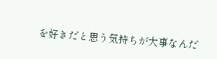を好きだと思う気持ちが大事なんだ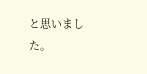と思いました。